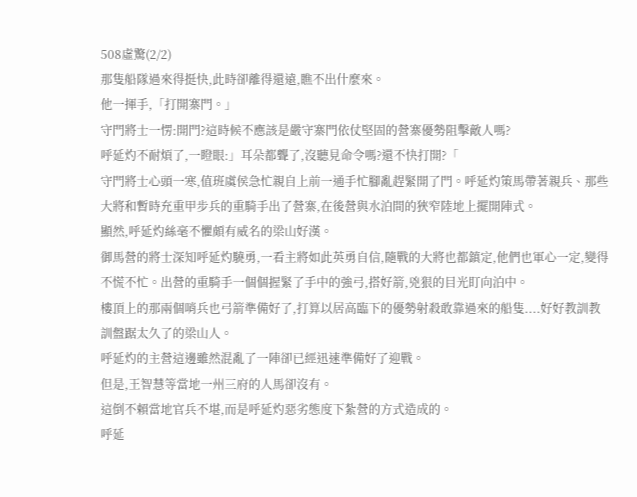508虛驚(2/2)
那隻船隊過來得挺快,此時卻離得還遠,瞧不出什麼來。
他一揮手,「打開寨門。」
守門將士一愣:開門?這時候不應該是嚴守寨門依仗堅固的營寨優勢阻擊敵人嗎?
呼延灼不耐煩了,一瞪眼:」耳朵都聾了,沒聽見命令嗎?還不快打開?「
守門將士心頭一寒,值班虞侯急忙親自上前一通手忙腳亂趕緊開了門。呼延灼策馬帶著親兵、那些大將和暫時充重甲步兵的重騎手出了營寨,在後營與水泊間的狹窄陸地上擺開陣式。
顯然,呼延灼絲毫不懼頗有威名的梁山好漢。
御馬營的將士深知呼延灼驍勇,一看主將如此英勇自信,隨戰的大將也都鎮定,他們也軍心一定,變得不慌不忙。出營的重騎手一個個握緊了手中的強弓,搭好箭,兇狠的目光盯向泊中。
樓頂上的那兩個哨兵也弓箭準備好了,打算以居高臨下的優勢射殺敢靠過來的船隻....好好教訓教訓盤踞太久了的梁山人。
呼延灼的主營這邊雖然混亂了一陣卻已經迅速準備好了迎戰。
但是,王智慧等當地一州三府的人馬卻沒有。
這倒不賴當地官兵不堪,而是呼延灼惡劣態度下紮營的方式造成的。
呼延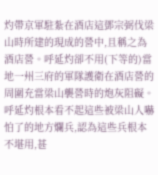灼帶京軍駐紮在酒店這鄧宗弼伐梁山時所建的現成的營中,且稱之為酒店營。呼延灼卻不用(下等的)當地一州三府的軍隊護衛在酒店營的周圍充當梁山襲營時的炮灰阻礙。
呼延灼根本看不起這些被梁山人嚇怕了的地方爛兵,認為這些兵根本不堪用,甚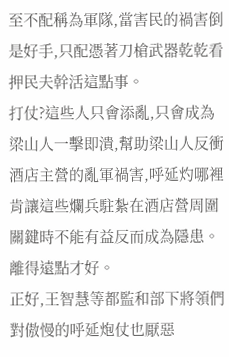至不配稱為軍隊,當害民的禍害倒是好手,只配憑著刀槍武器乾乾看押民夫幹活這點事。
打仗?這些人只會添亂,只會成為梁山人一擊即潰,幫助梁山人反衝酒店主營的亂軍禍害,呼延灼哪裡肯讓這些爛兵駐紮在酒店營周圍關鍵時不能有益反而成為隱患。
離得遠點才好。
正好,王智慧等都監和部下將領們對傲慢的呼延炮仗也厭惡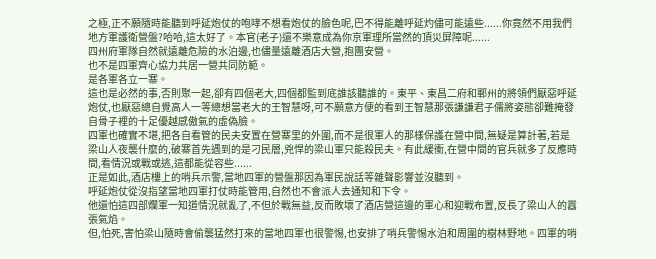之極,正不願隨時能聽到呼延炮仗的咆哮不想看炮仗的臉色呢,巴不得能離呼延灼儘可能遠些......你竟然不用我們地方軍護衛營盤?哈哈,這太好了。本官(老子)還不樂意成為你京軍理所當然的頂災屏障呢......
四州府軍隊自然就遠離危險的水泊邊,也儘量遠離酒店大營,抱團安營。
也不是四軍齊心協力共居一營共同防範。
是各軍各立一寨。
這也是必然的事,否則聚一起,卻有四個老大,四個都監到底誰該聽誰的。東平、東昌二府和鄆州的將領們厭惡呼延炮仗,也厭惡總自覺高人一等總想當老大的王智慧呀,可不願意方便的看到王智慧那張謙謙君子儒將姿態卻難掩發自骨子裡的十足優越感傲氣的虛偽臉。
四軍也確實不堪,把各自看管的民夫安置在營寨里的外圍,而不是很軍人的那樣保護在營中間,無疑是算計著,若是梁山人夜襲什麼的,破寨首先遇到的是刁民層,兇悍的梁山軍只能殺民夫。有此緩衝,在營中間的官兵就多了反應時間,看情況或戰或逃,這都能從容些......
正是如此,酒店樓上的哨兵示警,當地四軍的營盤那因為軍民說話等雜聲影響並沒聽到。
呼延炮仗從沒指望當地四軍打仗時能管用,自然也不會派人去通知和下令。
他還怕這四部爛軍一知道情況就亂了,不但於戰無益,反而敗壞了酒店營這邊的軍心和迎戰布置,反長了梁山人的囂張氣焰。
但,怕死,害怕梁山隨時會偷襲猛然打來的當地四軍也很警惕,也安排了哨兵警惕水泊和周圍的樹林野地。四軍的哨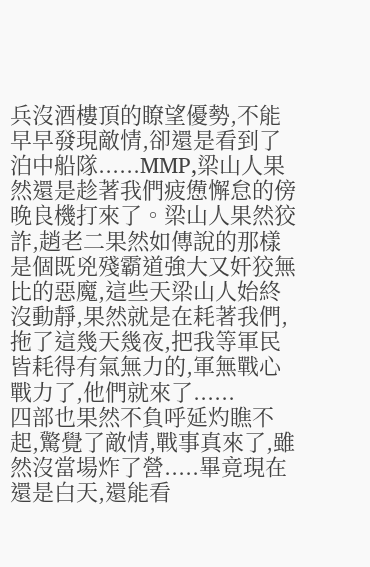兵沒酒樓頂的瞭望優勢,不能早早發現敵情,卻還是看到了泊中船隊......MMP,梁山人果然還是趁著我們疲憊懈怠的傍晚良機打來了。梁山人果然狡詐,趙老二果然如傳說的那樣是個既兇殘霸道強大又奸狡無比的惡魔,這些天梁山人始終沒動靜,果然就是在耗著我們,拖了這幾天幾夜,把我等軍民皆耗得有氣無力的,軍無戰心戰力了,他們就來了......
四部也果然不負呼延灼瞧不起,驚覺了敵情,戰事真來了,雖然沒當場炸了營.....畢竟現在還是白天,還能看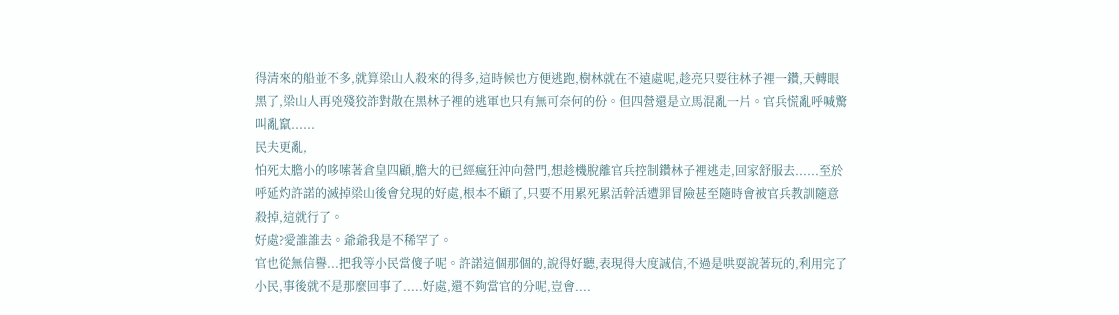得清來的船並不多,就算梁山人殺來的得多,這時候也方便逃跑,樹林就在不遠處呢,趁亮只要往林子裡一鑽,天轉眼黑了,梁山人再兇殘狡詐對散在黑林子裡的逃軍也只有無可奈何的份。但四營還是立馬混亂一片。官兵慌亂呼喊驚叫亂竄......
民夫更亂,
怕死太膽小的哆嗦著倉皇四顧,膽大的已經瘋狂沖向營門,想趁機脫離官兵控制鑽林子裡逃走,回家舒服去......至於呼延灼許諾的滅掉梁山後會兌現的好處,根本不顧了,只要不用累死累活幹活遭罪冒險甚至隨時會被官兵教訓隨意殺掉,這就行了。
好處?愛誰誰去。爺爺我是不稀罕了。
官也從無信譽...把我等小民當傻子呢。許諾這個那個的,說得好聽,表現得大度誠信,不過是哄耍說著玩的,利用完了小民,事後就不是那麼回事了.....好處,還不夠當官的分呢,豈會....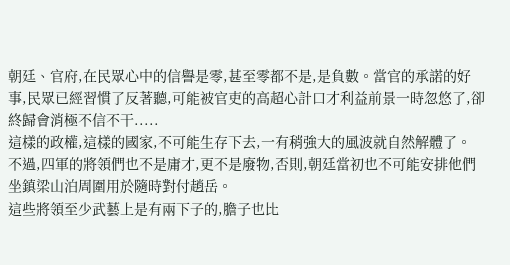朝廷、官府,在民眾心中的信譽是零,甚至零都不是,是負數。當官的承諾的好事,民眾已經習慣了反著聽,可能被官吏的高超心計口才利益前景一時忽悠了,卻終歸會消極不信不干.....
這樣的政權,這樣的國家,不可能生存下去,一有稍強大的風波就自然解體了。
不過,四軍的將領們也不是庸才,更不是廢物,否則,朝廷當初也不可能安排他們坐鎮梁山泊周圍用於隨時對付趙岳。
這些將領至少武藝上是有兩下子的,膽子也比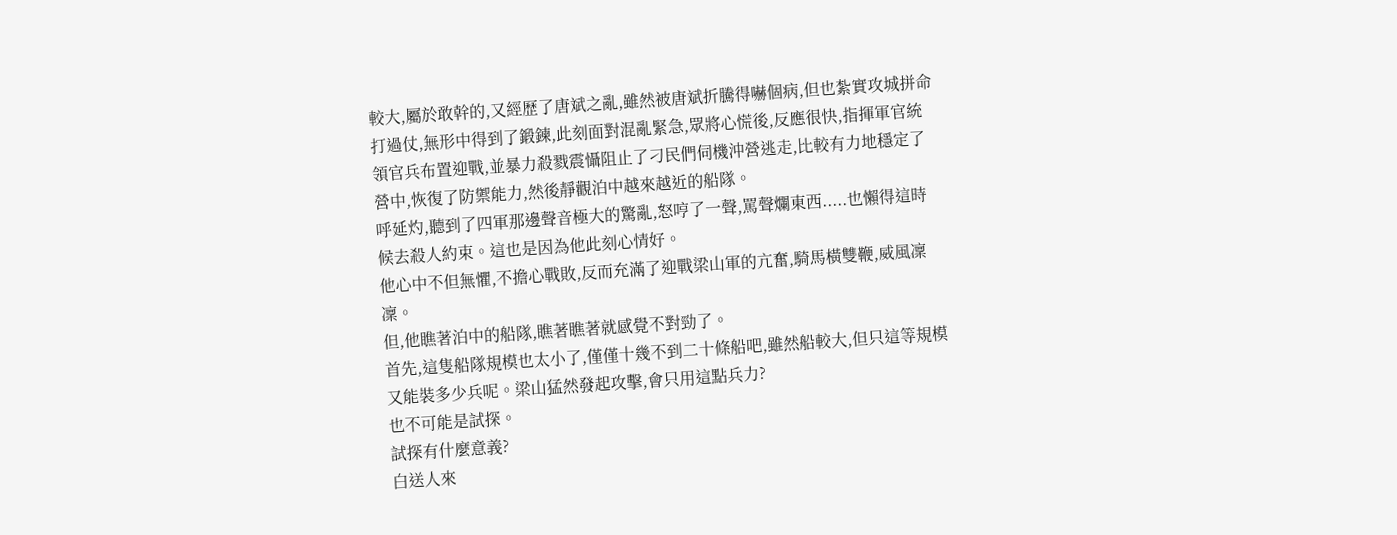較大,屬於敢幹的,又經歷了唐斌之亂,雖然被唐斌折騰得嚇個病,但也紮實攻城拼命打過仗,無形中得到了鍛鍊,此刻面對混亂緊急,眾將心慌後,反應很快,指揮軍官統領官兵布置迎戰,並暴力殺戮震懾阻止了刁民們伺機沖營逃走,比較有力地穩定了營中,恢復了防禦能力,然後靜觀泊中越來越近的船隊。
呼延灼,聽到了四軍那邊聲音極大的驚亂,怒哼了一聲,罵聲爛東西.....也懶得這時候去殺人約束。這也是因為他此刻心情好。
他心中不但無懼,不擔心戰敗,反而充滿了迎戰梁山軍的亢奮,騎馬橫雙鞭,威風凜凜。
但,他瞧著泊中的船隊,瞧著瞧著就感覺不對勁了。
首先,這隻船隊規模也太小了,僅僅十幾不到二十條船吧,雖然船較大,但只這等規模又能裝多少兵呢。梁山猛然發起攻擊,會只用這點兵力?
也不可能是試探。
試探有什麼意義?
白送人來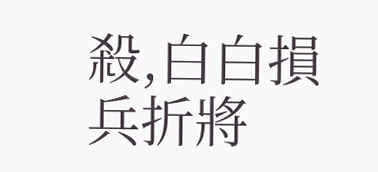殺,白白損兵折將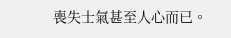喪失士氣甚至人心而已。